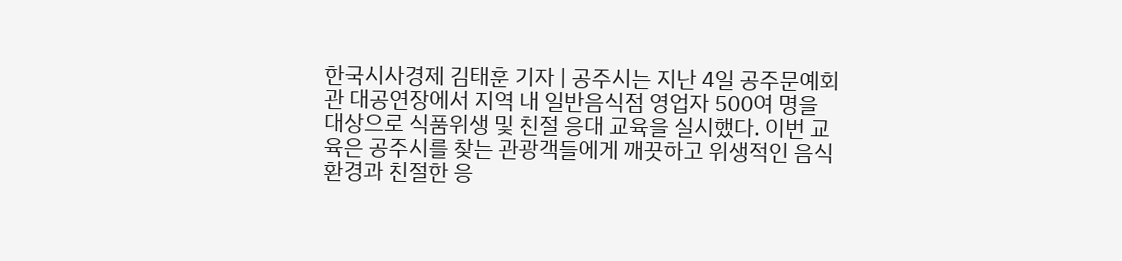한국시사경제 김태훈 기자 | 공주시는 지난 4일 공주문예회관 대공연장에서 지역 내 일반음식점 영업자 500여 명을 대상으로 식품위생 및 친절 응대 교육을 실시했다. 이번 교육은 공주시를 찾는 관광객들에게 깨끗하고 위생적인 음식 환경과 친절한 응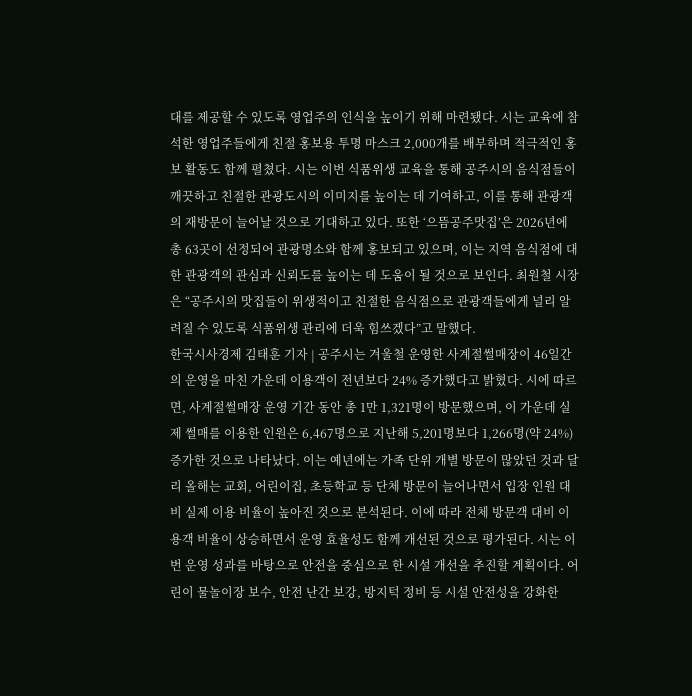대를 제공할 수 있도록 영업주의 인식을 높이기 위해 마련됐다. 시는 교육에 참석한 영업주들에게 친절 홍보용 투명 마스크 2,000개를 배부하며 적극적인 홍보 활동도 함께 펼쳤다. 시는 이번 식품위생 교육을 통해 공주시의 음식점들이 깨끗하고 친절한 관광도시의 이미지를 높이는 데 기여하고, 이를 통해 관광객의 재방문이 늘어날 것으로 기대하고 있다. 또한 ‘으뜸공주맛집’은 2026년에 총 63곳이 선정되어 관광명소와 함께 홍보되고 있으며, 이는 지역 음식점에 대한 관광객의 관심과 신뢰도를 높이는 데 도움이 될 것으로 보인다. 최원철 시장은 “공주시의 맛집들이 위생적이고 친절한 음식점으로 관광객들에게 널리 알려질 수 있도록 식품위생 관리에 더욱 힘쓰겠다”고 말했다.
한국시사경제 김태훈 기자 | 공주시는 겨울철 운영한 사계절썰매장이 46일간의 운영을 마친 가운데 이용객이 전년보다 24% 증가했다고 밝혔다. 시에 따르면, 사계절썰매장 운영 기간 동안 총 1만 1,321명이 방문했으며, 이 가운데 실제 썰매를 이용한 인원은 6,467명으로 지난해 5,201명보다 1,266명(약 24%) 증가한 것으로 나타났다. 이는 예년에는 가족 단위 개별 방문이 많았던 것과 달리 올해는 교회, 어린이집, 초등학교 등 단체 방문이 늘어나면서 입장 인원 대비 실제 이용 비율이 높아진 것으로 분석된다. 이에 따라 전체 방문객 대비 이용객 비율이 상승하면서 운영 효율성도 함께 개선된 것으로 평가된다. 시는 이번 운영 성과를 바탕으로 안전을 중심으로 한 시설 개선을 추진할 계획이다. 어린이 물놀이장 보수, 안전 난간 보강, 방지턱 정비 등 시설 안전성을 강화한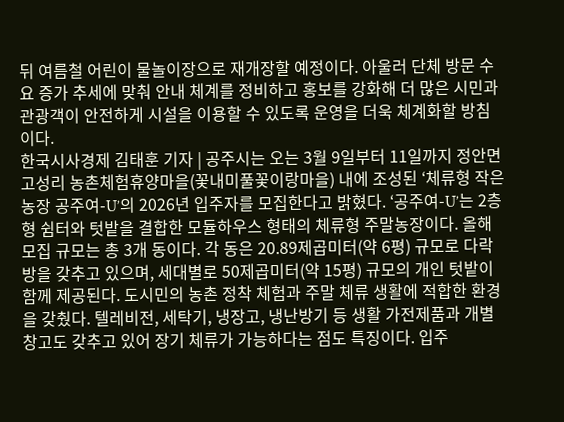뒤 여름철 어린이 물놀이장으로 재개장할 예정이다. 아울러 단체 방문 수요 증가 추세에 맞춰 안내 체계를 정비하고 홍보를 강화해 더 많은 시민과 관광객이 안전하게 시설을 이용할 수 있도록 운영을 더욱 체계화할 방침이다.
한국시사경제 김태훈 기자 | 공주시는 오는 3월 9일부터 11일까지 정안면 고성리 농촌체험휴양마을(꽃내미풀꽃이랑마을) 내에 조성된 ‘체류형 작은농장 공주여-U’의 2026년 입주자를 모집한다고 밝혔다. ‘공주여-U’는 2층형 쉼터와 텃밭을 결합한 모듈하우스 형태의 체류형 주말농장이다. 올해 모집 규모는 총 3개 동이다. 각 동은 20.89제곱미터(약 6평) 규모로 다락방을 갖추고 있으며, 세대별로 50제곱미터(약 15평) 규모의 개인 텃밭이 함께 제공된다. 도시민의 농촌 정착 체험과 주말 체류 생활에 적합한 환경을 갖췄다. 텔레비전, 세탁기, 냉장고, 냉난방기 등 생활 가전제품과 개별 창고도 갖추고 있어 장기 체류가 가능하다는 점도 특징이다. 입주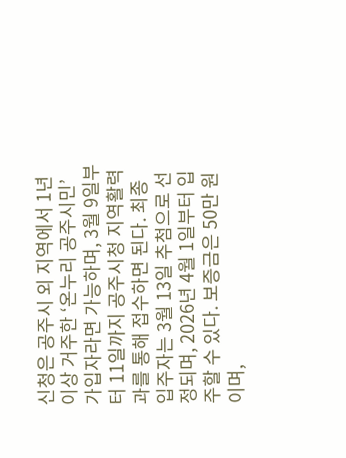신청은 공주시 외 지역에서 1년 이상 거주한 ‘온누리 공주시민’ 가입자라면 가능하며, 3월 9일부터 11일까지 공주시청 지역활력과를 통해 접수하면 된다. 최종 입주자는 3월 13일 추첨으로 선정되며, 2026년 4월 1일부터 입주할 수 있다. 보증금은 50만 원이며,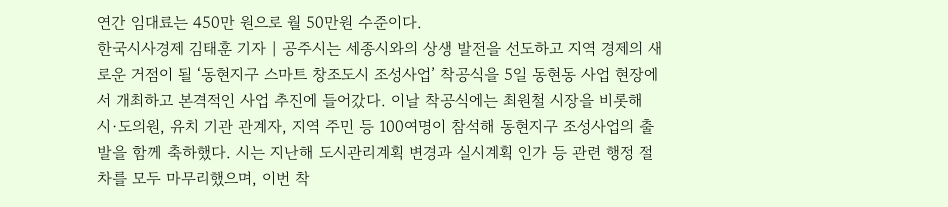연간 임대료는 450만 원으로 월 50만원 수준이다.
한국시사경제 김태훈 기자 | 공주시는 세종시와의 상생 발전을 선도하고 지역 경제의 새로운 거점이 될 ‘동현지구 스마트 창조도시 조성사업’ 착공식을 5일 동현동 사업 현장에서 개최하고 본격적인 사업 추진에 들어갔다. 이날 착공식에는 최원철 시장을 비롯해 시·도의원, 유치 기관 관계자, 지역 주민 등 100여명이 참석해 동현지구 조성사업의 출발을 함께 축하했다. 시는 지난해 도시관리계획 변경과 실시계획 인가 등 관련 행정 절차를 모두 마무리했으며, 이번 착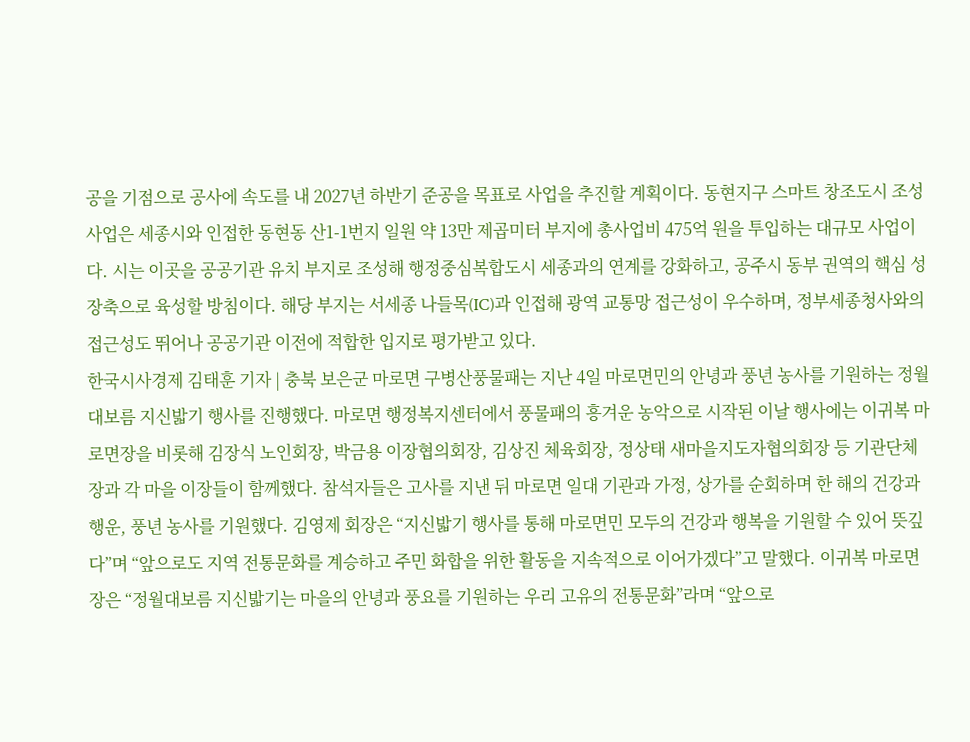공을 기점으로 공사에 속도를 내 2027년 하반기 준공을 목표로 사업을 추진할 계획이다. 동현지구 스마트 창조도시 조성사업은 세종시와 인접한 동현동 산1-1번지 일원 약 13만 제곱미터 부지에 총사업비 475억 원을 투입하는 대규모 사업이다. 시는 이곳을 공공기관 유치 부지로 조성해 행정중심복합도시 세종과의 연계를 강화하고, 공주시 동부 권역의 핵심 성장축으로 육성할 방침이다. 해당 부지는 서세종 나들목(IC)과 인접해 광역 교통망 접근성이 우수하며, 정부세종청사와의 접근성도 뛰어나 공공기관 이전에 적합한 입지로 평가받고 있다.
한국시사경제 김태훈 기자 | 충북 보은군 마로면 구병산풍물패는 지난 4일 마로면민의 안녕과 풍년 농사를 기원하는 정월대보름 지신밟기 행사를 진행했다. 마로면 행정복지센터에서 풍물패의 흥겨운 농악으로 시작된 이날 행사에는 이귀복 마로면장을 비롯해 김장식 노인회장, 박금용 이장협의회장, 김상진 체육회장, 정상태 새마을지도자협의회장 등 기관단체장과 각 마을 이장들이 함께했다. 참석자들은 고사를 지낸 뒤 마로면 일대 기관과 가정, 상가를 순회하며 한 해의 건강과 행운, 풍년 농사를 기원했다. 김영제 회장은 “지신밟기 행사를 통해 마로면민 모두의 건강과 행복을 기원할 수 있어 뜻깊다”며 “앞으로도 지역 전통문화를 계승하고 주민 화합을 위한 활동을 지속적으로 이어가겠다”고 말했다. 이귀복 마로면장은 “정월대보름 지신밟기는 마을의 안녕과 풍요를 기원하는 우리 고유의 전통문화”라며 “앞으로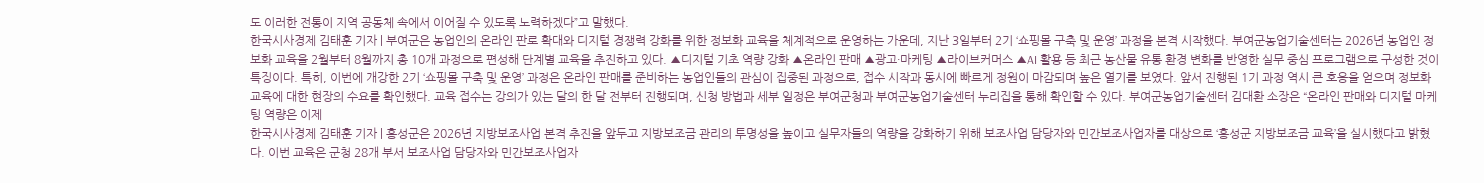도 이러한 전통이 지역 공동체 속에서 이어질 수 있도록 노력하겠다”고 말했다.
한국시사경제 김태훈 기자 | 부여군은 농업인의 온라인 판로 확대와 디지털 경쟁력 강화를 위한 정보화 교육을 체계적으로 운영하는 가운데, 지난 3일부터 2기 ‘쇼핑몰 구축 및 운영’ 과정을 본격 시작했다. 부여군농업기술센터는 2026년 농업인 정보화 교육을 2월부터 8월까지 총 10개 과정으로 편성해 단계별 교육을 추진하고 있다. ▲디지털 기초 역량 강화 ▲온라인 판매 ▲광고·마케팅 ▲라이브커머스 ▲AI 활용 등 최근 농산물 유통 환경 변화를 반영한 실무 중심 프로그램으로 구성한 것이 특징이다. 특히, 이번에 개강한 2기 ‘쇼핑몰 구축 및 운영’ 과정은 온라인 판매를 준비하는 농업인들의 관심이 집중된 과정으로, 접수 시작과 동시에 빠르게 정원이 마감되며 높은 열기를 보였다. 앞서 진행된 1기 과정 역시 큰 호응을 얻으며 정보화 교육에 대한 현장의 수요를 확인했다. 교육 접수는 강의가 있는 달의 한 달 전부터 진행되며, 신청 방법과 세부 일정은 부여군청과 부여군농업기술센터 누리집을 통해 확인할 수 있다. 부여군농업기술센터 김대환 소장은 “온라인 판매와 디지털 마케팅 역량은 이제
한국시사경제 김태훈 기자 | 홍성군은 2026년 지방보조사업 본격 추진을 앞두고 지방보조금 관리의 투명성을 높이고 실무자들의 역량을 강화하기 위해 보조사업 담당자와 민간보조사업자를 대상으로 ‘홍성군 지방보조금 교육’을 실시했다고 밝혔다. 이번 교육은 군청 28개 부서 보조사업 담당자와 민간보조사업자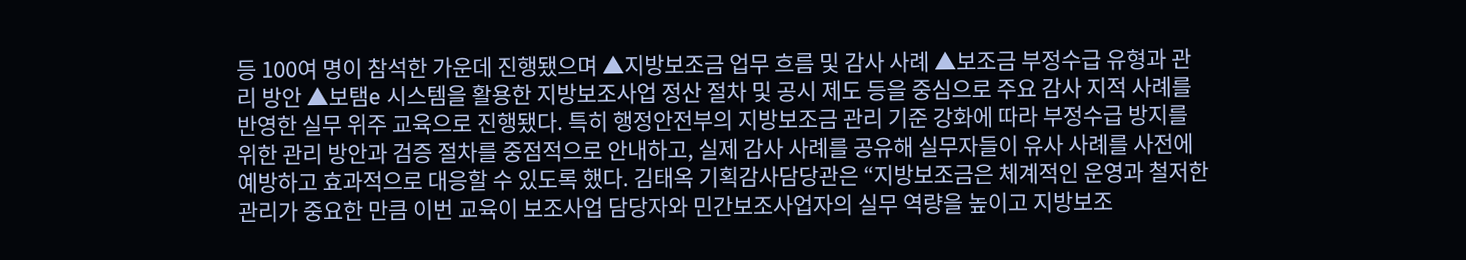등 100여 명이 참석한 가운데 진행됐으며 ▲지방보조금 업무 흐름 및 감사 사례 ▲보조금 부정수급 유형과 관리 방안 ▲보탬e 시스템을 활용한 지방보조사업 정산 절차 및 공시 제도 등을 중심으로 주요 감사 지적 사례를 반영한 실무 위주 교육으로 진행됐다. 특히 행정안전부의 지방보조금 관리 기준 강화에 따라 부정수급 방지를 위한 관리 방안과 검증 절차를 중점적으로 안내하고, 실제 감사 사례를 공유해 실무자들이 유사 사례를 사전에 예방하고 효과적으로 대응할 수 있도록 했다. 김태옥 기획감사담당관은 “지방보조금은 체계적인 운영과 철저한 관리가 중요한 만큼 이번 교육이 보조사업 담당자와 민간보조사업자의 실무 역량을 높이고 지방보조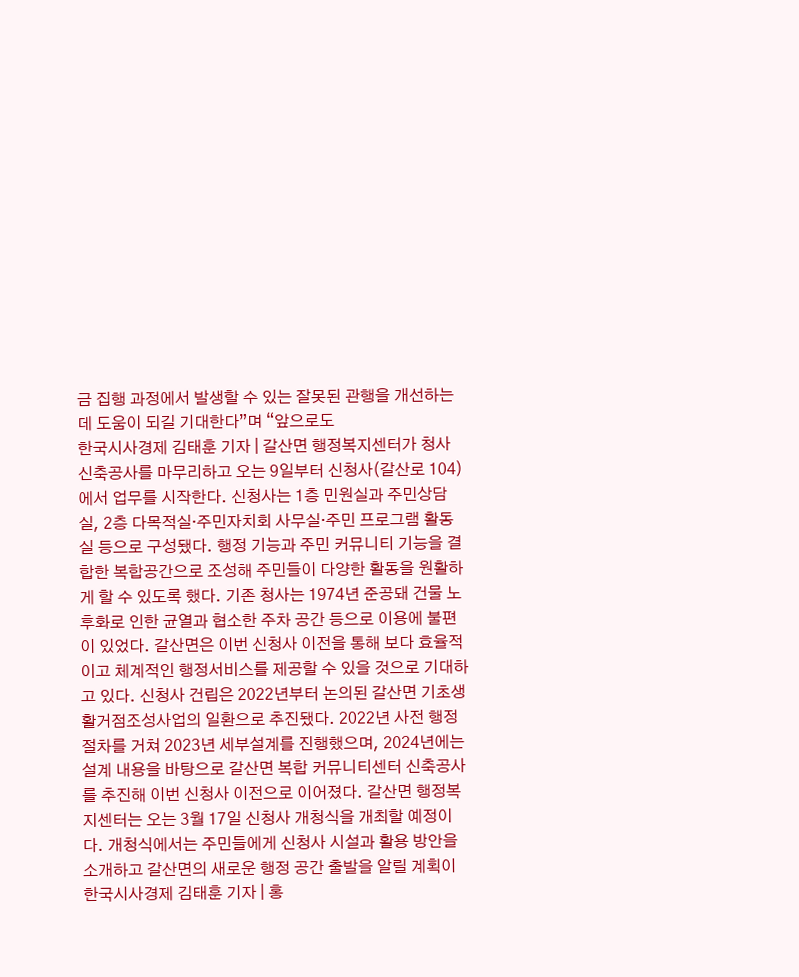금 집행 과정에서 발생할 수 있는 잘못된 관행을 개선하는 데 도움이 되길 기대한다”며 “앞으로도
한국시사경제 김태훈 기자 | 갈산면 행정복지센터가 청사 신축공사를 마무리하고 오는 9일부터 신청사(갈산로 104)에서 업무를 시작한다. 신청사는 1층 민원실과 주민상담실, 2층 다목적실·주민자치회 사무실·주민 프로그램 활동실 등으로 구성됐다. 행정 기능과 주민 커뮤니티 기능을 결합한 복합공간으로 조성해 주민들이 다양한 활동을 원활하게 할 수 있도록 했다. 기존 청사는 1974년 준공돼 건물 노후화로 인한 균열과 협소한 주차 공간 등으로 이용에 불편이 있었다. 갈산면은 이번 신청사 이전을 통해 보다 효율적이고 체계적인 행정서비스를 제공할 수 있을 것으로 기대하고 있다. 신청사 건립은 2022년부터 논의된 갈산면 기초생활거점조성사업의 일환으로 추진됐다. 2022년 사전 행정절차를 거쳐 2023년 세부설계를 진행했으며, 2024년에는 설계 내용을 바탕으로 갈산면 복합 커뮤니티센터 신축공사를 추진해 이번 신청사 이전으로 이어졌다. 갈산면 행정복지센터는 오는 3월 17일 신청사 개청식을 개최할 예정이다. 개청식에서는 주민들에게 신청사 시설과 활용 방안을 소개하고 갈산면의 새로운 행정 공간 출발을 알릴 계획이
한국시사경제 김태훈 기자 | 홍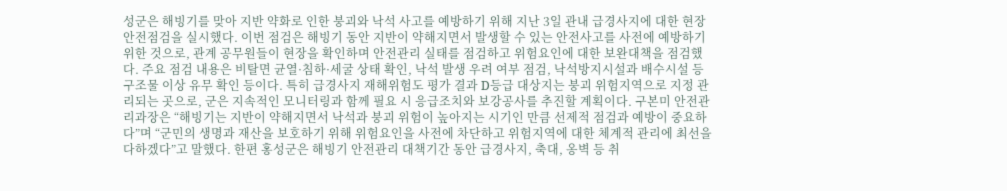성군은 해빙기를 맞아 지반 약화로 인한 붕괴와 낙석 사고를 예방하기 위해 지난 3일 관내 급경사지에 대한 현장 안전점검을 실시했다. 이번 점검은 해빙기 동안 지반이 약해지면서 발생할 수 있는 안전사고를 사전에 예방하기 위한 것으로, 관계 공무원들이 현장을 확인하며 안전관리 실태를 점검하고 위험요인에 대한 보완대책을 점검했다. 주요 점검 내용은 비탈면 균열·침하·세굴 상태 확인, 낙석 발생 우려 여부 점검, 낙석방지시설과 배수시설 등 구조물 이상 유무 확인 등이다. 특히 급경사지 재해위험도 평가 결과 D등급 대상지는 붕괴 위험지역으로 지정 관리되는 곳으로, 군은 지속적인 모니터링과 함께 필요 시 응급조치와 보강공사를 추진할 계획이다. 구본미 안전관리과장은 “해빙기는 지반이 약해지면서 낙석과 붕괴 위험이 높아지는 시기인 만큼 선제적 점검과 예방이 중요하다”며 “군민의 생명과 재산을 보호하기 위해 위험요인을 사전에 차단하고 위험지역에 대한 체계적 관리에 최선을 다하겠다”고 말했다. 한편 홍성군은 해빙기 안전관리 대책기간 동안 급경사지, 축대, 옹벽 등 취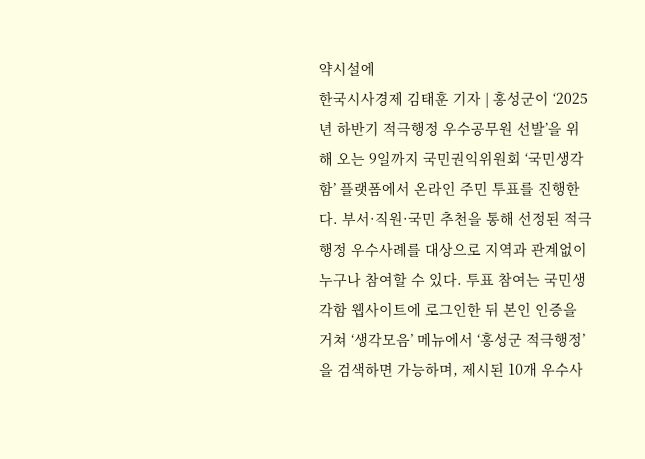약시설에
한국시사경제 김태훈 기자 | 홍성군이 ‘2025년 하반기 적극행정 우수공무원 선발’을 위해 오는 9일까지 국민권익위원회 ‘국민생각함’ 플랫폼에서 온라인 주민 투표를 진행한다. 부서·직원·국민 추천을 통해 선정된 적극행정 우수사례를 대상으로 지역과 관계없이 누구나 참여할 수 있다. 투표 참여는 국민생각함 웹사이트에 로그인한 뒤 본인 인증을 거쳐 ‘생각모음’ 메뉴에서 ‘홍성군 적극행정’을 검색하면 가능하며, 제시된 10개 우수사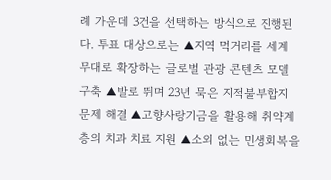례 가운데 3건을 선택하는 방식으로 진행된다. 투표 대상으로는 ▲지역 먹거리를 세계 무대로 확장하는 글로벌 관광 콘텐츠 모델 구축 ▲발로 뛰며 23년 묵은 지적불부합지 문제 해결 ▲고향사랑기금을 활용해 취약계층의 치과 치료 지원 ▲소외 없는 민생회복을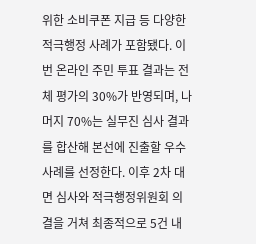위한 소비쿠폰 지급 등 다양한 적극행정 사례가 포함됐다. 이번 온라인 주민 투표 결과는 전체 평가의 30%가 반영되며, 나머지 70%는 실무진 심사 결과를 합산해 본선에 진출할 우수 사례를 선정한다. 이후 2차 대면 심사와 적극행정위원회 의결을 거쳐 최종적으로 5건 내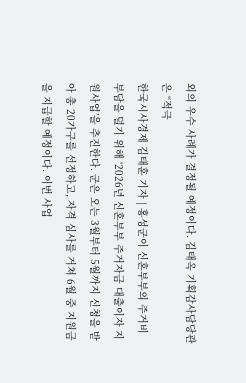외의 우수 사례가 결정될 예정이다. 김태옥 기획감사담당관은 “적극
한국시사경제 김태훈 기자 | 홍성군이 신혼부부의 주거비 부담을 덜기 위해 ‘2026년 신혼부부 주거자금 대출이자 지원사업’을 추진한다. 군은 오는 3월부터 5월까지 신청을 받아 총 20가구를 선정하고, 자격 심사를 거쳐 6월 중 지원금을 지급할 예정이다. 이번 사업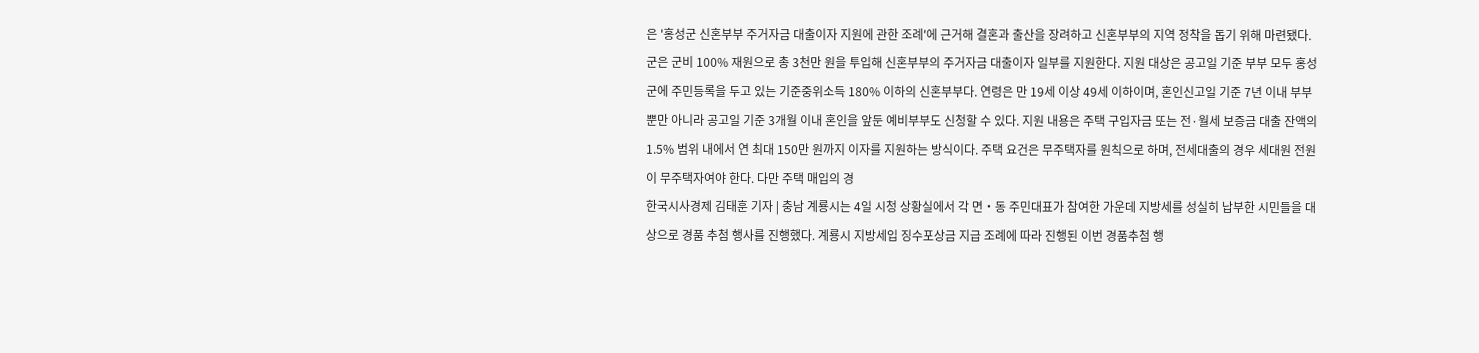은 '홍성군 신혼부부 주거자금 대출이자 지원에 관한 조례'에 근거해 결혼과 출산을 장려하고 신혼부부의 지역 정착을 돕기 위해 마련됐다. 군은 군비 100% 재원으로 총 3천만 원을 투입해 신혼부부의 주거자금 대출이자 일부를 지원한다. 지원 대상은 공고일 기준 부부 모두 홍성군에 주민등록을 두고 있는 기준중위소득 180% 이하의 신혼부부다. 연령은 만 19세 이상 49세 이하이며, 혼인신고일 기준 7년 이내 부부뿐만 아니라 공고일 기준 3개월 이내 혼인을 앞둔 예비부부도 신청할 수 있다. 지원 내용은 주택 구입자금 또는 전·월세 보증금 대출 잔액의 1.5% 범위 내에서 연 최대 150만 원까지 이자를 지원하는 방식이다. 주택 요건은 무주택자를 원칙으로 하며, 전세대출의 경우 세대원 전원이 무주택자여야 한다. 다만 주택 매입의 경
한국시사경제 김태훈 기자 | 충남 계룡시는 4일 시청 상황실에서 각 면‧동 주민대표가 참여한 가운데 지방세를 성실히 납부한 시민들을 대상으로 경품 추첨 행사를 진행했다. 계룡시 지방세입 징수포상금 지급 조례에 따라 진행된 이번 경품추첨 행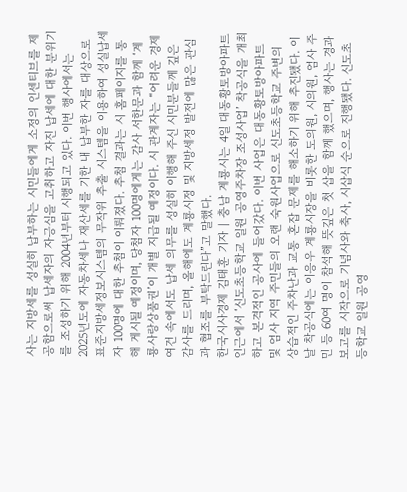사는 지방세를 성실히 납부하는 시민들에게 소정의 인센티브를 제공함으로써 납세자의 자긍심을 고취하고 자진 납세에 대한 분위기를 조성하기 위해 2004년부터 시행되고 있다. 이번 행사에서는 2025년도에 자동차세나 재산세를 기한 내 납부한 자를 대상으로 표준지방세정보시스템의 무작위 추출 시스템을 이용하여 성실납세자 100명에 대한 추첨이 이뤄졌다. 추첨 결과는 시 홈페이지를 통해 게시될 예정이며, 당첨자 100명에게는 감사 서한문과 함께 ‘계룡사랑상품권’이 개별 지급될 예정이다. 시 관계자는 “어려운 경제 여건 속에서도 납세 의무를 성실히 이행해 주신 시민분들께 깊은 감사를 드리며, 올해에도 계룡시정 및 지방세정 발전에 많은 관심과 협조를 부탁드린다”고 말했다.
한국시사경제 김태훈 기자 | 충남 계룡시는 4일 대동황토방아파트 인근에서 ‘신도초등학교 일원 공영주차장 조성사업’ 착공식을 개최하고 본격적인 공사에 들어갔다. 이번 사업은 대동황토방아파트 및 엄사 지역 주민들의 오랜 숙원사업으로 신도초등학교 주변의 상습적인 주차난과 교통 혼잡 문제를 해소하기 위해 추진됐다. 이날 착공식에는 이응우 계룡시장을 비롯한 도의원, 시의원, 엄사 주민 등 60여 명이 참석해 뜻깊은 첫 삽을 함께 했으며, 행사는 경과보고를 시작으로 기념사와 축사, 시삽식 순으로 진행됐다. 신도초등학교 일원 공영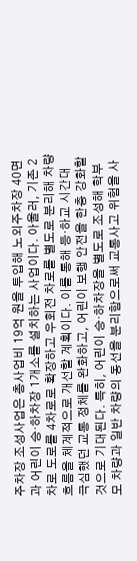주차장 조성사업은 총사업비 19억 원을 투입해 노외주차장 40면과 어린이 승·하차장 1개소를 설치하는 사업이다. 아울러, 기존 2차로 도로를 4차로로 확장하고 우회전 차로를 별도로 분리해 차량 흐름을 체계적으로 개선할 계획이다. 이를 통해 등·하교 시간대 극심했던 교통 정체를 완화하고, 어린이 보행 안전을 한층 강화할 것으로 기대된다. 특히, 어린이 승·하차장을 별도로 조성해 학부모 차량과 일반 차량의 동선을 분리함으로써 교통사고 위험을 사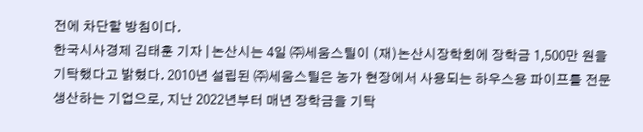전에 차단할 방침이다.
한국시사경제 김태훈 기자 | 논산시는 4일 ㈜세움스틸이 (재)논산시장학회에 장학금 1,500만 원을 기탁했다고 밝혔다. 2010년 설립된 ㈜세움스틸은 농가 현장에서 사용되는 하우스용 파이프를 전문 생산하는 기업으로, 지난 2022년부터 매년 장학금을 기탁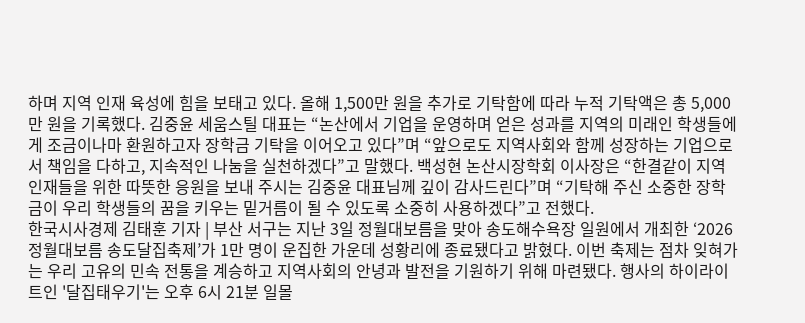하며 지역 인재 육성에 힘을 보태고 있다. 올해 1,500만 원을 추가로 기탁함에 따라 누적 기탁액은 총 5,000만 원을 기록했다. 김중윤 세움스틸 대표는 “논산에서 기업을 운영하며 얻은 성과를 지역의 미래인 학생들에게 조금이나마 환원하고자 장학금 기탁을 이어오고 있다”며 “앞으로도 지역사회와 함께 성장하는 기업으로서 책임을 다하고, 지속적인 나눔을 실천하겠다”고 말했다. 백성현 논산시장학회 이사장은 “한결같이 지역 인재들을 위한 따뜻한 응원을 보내 주시는 김중윤 대표님께 깊이 감사드린다”며 “기탁해 주신 소중한 장학금이 우리 학생들의 꿈을 키우는 밑거름이 될 수 있도록 소중히 사용하겠다”고 전했다.
한국시사경제 김태훈 기자 | 부산 서구는 지난 3일 정월대보름을 맞아 송도해수욕장 일원에서 개최한 ‘2026 정월대보름 송도달집축제’가 1만 명이 운집한 가운데 성황리에 종료됐다고 밝혔다. 이번 축제는 점차 잊혀가는 우리 고유의 민속 전통을 계승하고 지역사회의 안녕과 발전을 기원하기 위해 마련됐다. 행사의 하이라이트인 '달집태우기'는 오후 6시 21분 일몰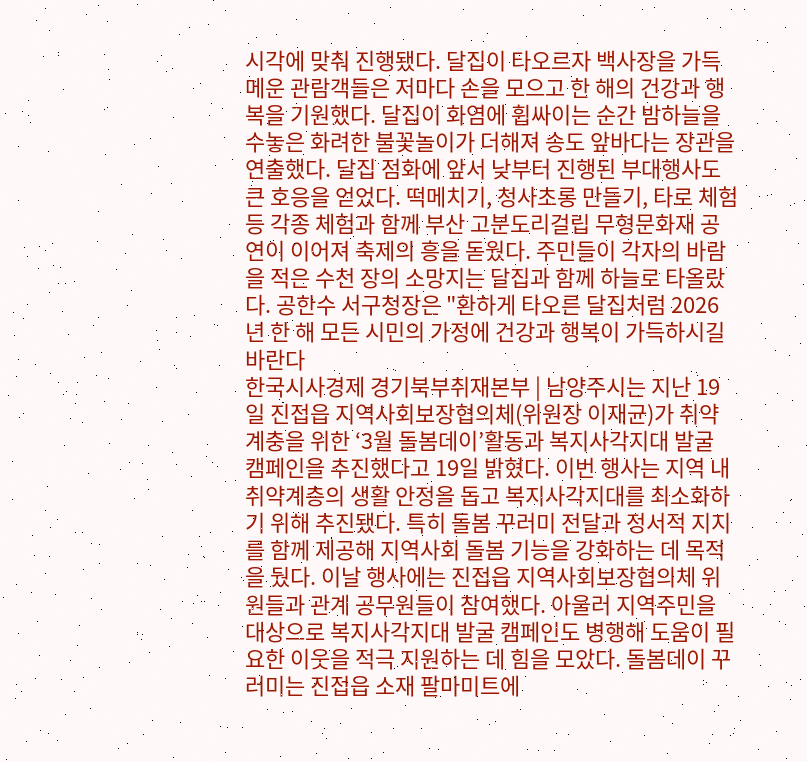시각에 맞춰 진행됐다. 달집이 타오르자 백사장을 가득 메운 관람객들은 저마다 손을 모으고 한 해의 건강과 행복을 기원했다. 달집이 화염에 휩싸이는 순간 밤하늘을 수놓은 화려한 불꽃놀이가 더해져 송도 앞바다는 장관을 연출했다. 달집 점화에 앞서 낮부터 진행된 부대행사도 큰 호응을 얻었다. 떡메치기, 청사초롱 만들기, 타로 체험 등 각종 체험과 함께 부산 고분도리걸립 무형문화재 공연이 이어져 축제의 흥을 돋웠다. 주민들이 각자의 바람을 적은 수천 장의 소망지는 달집과 함께 하늘로 타올랐다. 공한수 서구청장은 "환하게 타오른 달집처럼 2026년 한 해 모든 시민의 가정에 건강과 행복이 가득하시길 바란다
한국시사경제 경기북부취재본부 | 남양주시는 지난 19일 진접읍 지역사회보장협의체(위원장 이재균)가 취약계충을 위한 ‘3월 돌봄데이’활동과 복지사각지대 발굴 캠페인을 추진했다고 19일 밝혔다. 이번 행사는 지역 내 취약계층의 생활 안정을 돕고 복지사각지대를 최소화하기 위해 추진됐다. 특히 돌봄 꾸러미 전달과 정서적 지지를 함께 제공해 지역사회 돌봄 기능을 강화하는 데 목적을 뒀다. 이날 행사에는 진접읍 지역사회보장협의체 위원들과 관계 공무원들이 참여했다. 아울러 지역주민을 대상으로 복지사각지대 발굴 캠페인도 병행해 도움이 필요한 이웃을 적극 지원하는 데 힘을 모았다. 돌봄데이 꾸러미는 진접읍 소재 팔마미트에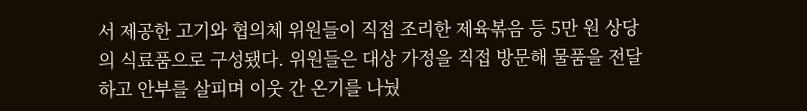서 제공한 고기와 협의체 위원들이 직접 조리한 제육볶음 등 5만 원 상당의 식료품으로 구성됐다. 위원들은 대상 가정을 직접 방문해 물품을 전달하고 안부를 살피며 이웃 간 온기를 나눴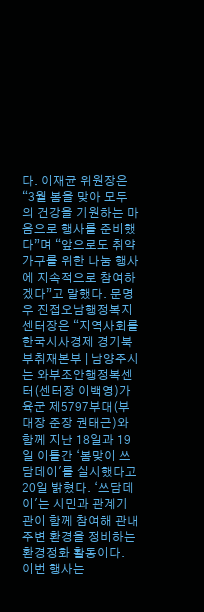다. 이재균 위원장은 “3월 봄을 맞아 모두의 건강을 기원하는 마음으로 행사를 준비했다”며 “앞으로도 취약가구를 위한 나눔 행사에 지속적으로 참여하겠다”고 말했다. 문명우 진접오남행정복지센터장은 “지역사회를
한국시사경제 경기북부취재본부 | 남양주시는 와부조안행정복센터(센터장 이백영)가 육군 제5797부대(부대장 준장 권태근)와 함께 지난 18일과 19일 이틀간 ‘봄맞이 쓰담데이'를 실시했다고 20일 밝혔다. ‘쓰담데이'는 시민과 관계기관이 함께 참여해 관내 주변 환경을 정비하는 환경정화 활동이다. 이번 행사는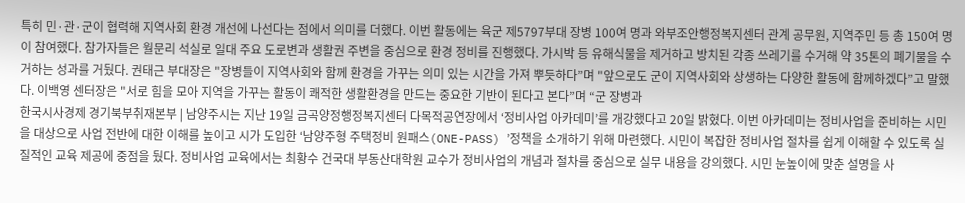특히 민·관·군이 협력해 지역사회 환경 개선에 나선다는 점에서 의미를 더했다. 이번 활동에는 육군 제5797부대 장병 100여 명과 와부조안행정복지센터 관계 공무원, 지역주민 등 총 150여 명이 참여했다. 참가자들은 월문리 석실로 일대 주요 도로변과 생활권 주변을 중심으로 환경 정비를 진행했다. 가시박 등 유해식물을 제거하고 방치된 각종 쓰레기를 수거해 약 35톤의 폐기물을 수거하는 성과를 거뒀다. 권태근 부대장은 "장병들이 지역사회와 함께 환경을 가꾸는 의미 있는 시간을 가져 뿌듯하다”며 "앞으로도 군이 지역사회와 상생하는 다양한 활동에 함께하겠다”고 말했다. 이백영 센터장은 "서로 힘을 모아 지역을 가꾸는 활동이 쾌적한 생활환경을 만드는 중요한 기반이 된다고 본다”며 “군 장병과
한국시사경제 경기북부취재본부 | 남양주시는 지난 19일 금곡양정행정복지센터 다목적공연장에서 ‘정비사업 아카데미’를 개강했다고 20일 밝혔다. 이번 아카데미는 정비사업을 준비하는 시민을 대상으로 사업 전반에 대한 이해를 높이고 시가 도입한 ‘남양주형 주택정비 원패스(ONE-PASS) ’정책을 소개하기 위해 마련했다. 시민이 복잡한 정비사업 절차를 쉽게 이해할 수 있도록 실질적인 교육 제공에 중점을 뒀다. 정비사업 교육에서는 최황수 건국대 부동산대학원 교수가 정비사업의 개념과 절차를 중심으로 실무 내용을 강의했다. 시민 눈높이에 맞춘 설명을 사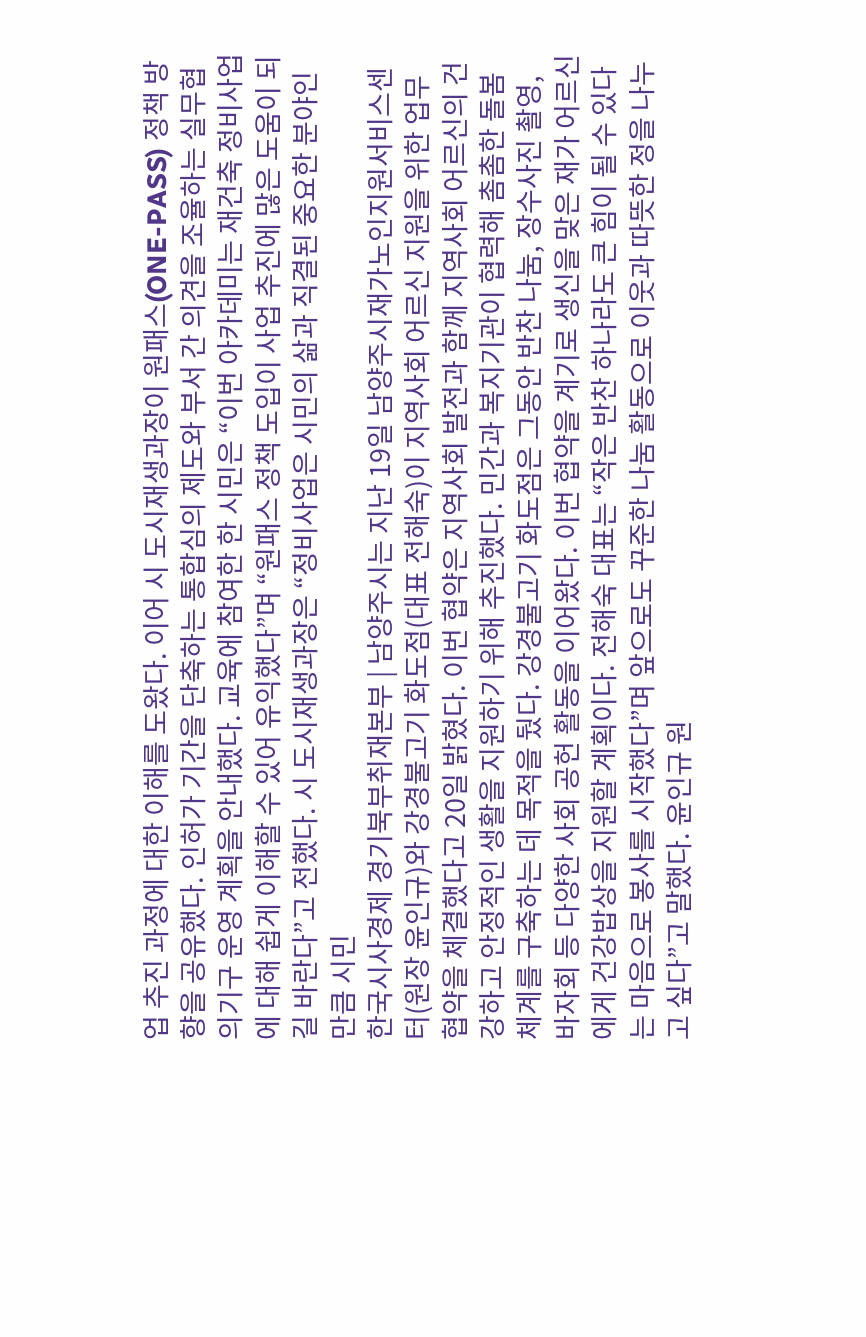업 추진 과정에 대한 이해를 도왔다. 이어 시 도시재생과장이 원패스(ONE-PASS) 정책 방향을 공유했다. 인허가 기간을 단축하는 통합심의 제도와 부서 간 의견을 조율하는 실무협의기구 운영 계획을 안내했다. 교육에 참여한 한 시민은 “이번 아카데미는 재건축 정비사업에 대해 쉽게 이해할 수 있어 유익했다”며 “원패스 정책 도입이 사업 추진에 많은 도움이 되길 바란다”고 전했다. 시 도시재생과장은 “정비사업은 시민의 삶과 직결된 중요한 분야인 만큼 시민
한국시사경제 경기북부취재본부 | 남양주시는 지난 19일 남양주시재가노인지원서비스센터(원장 윤인규)와 강경불고기 화도점(대표 전해숙)이 지역사회 어르신 지원을 위한 업무협약을 체결했다고 20일 밝혔다. 이번 협약은 지역사회 발전과 함께 지역사회 어르신의 건강하고 안정적인 생활을 지원하기 위해 추진했다. 민간과 복지기관이 협력해 촘촘한 돌봄 체계를 구축하는 데 목적을 뒀다. 강경불고기 화도점은 그동안 반찬 나눔, 장수사진 촬영, 바자회 등 다양한 사회 공헌 활동을 이어왔다. 이번 협약을 계기로 생신을 맞은 재가 어르신에게 건강밥상을 지원할 계획이다. 전해숙 대표는 “작은 반찬 하나라도 큰 힘이 될 수 있다는 마음으로 봉사를 시작했다”며 앞으로도 꾸준한 나눔 활동으로 이웃과 따뜻한 정을 나누고 싶다”고 말했다. 윤인규 원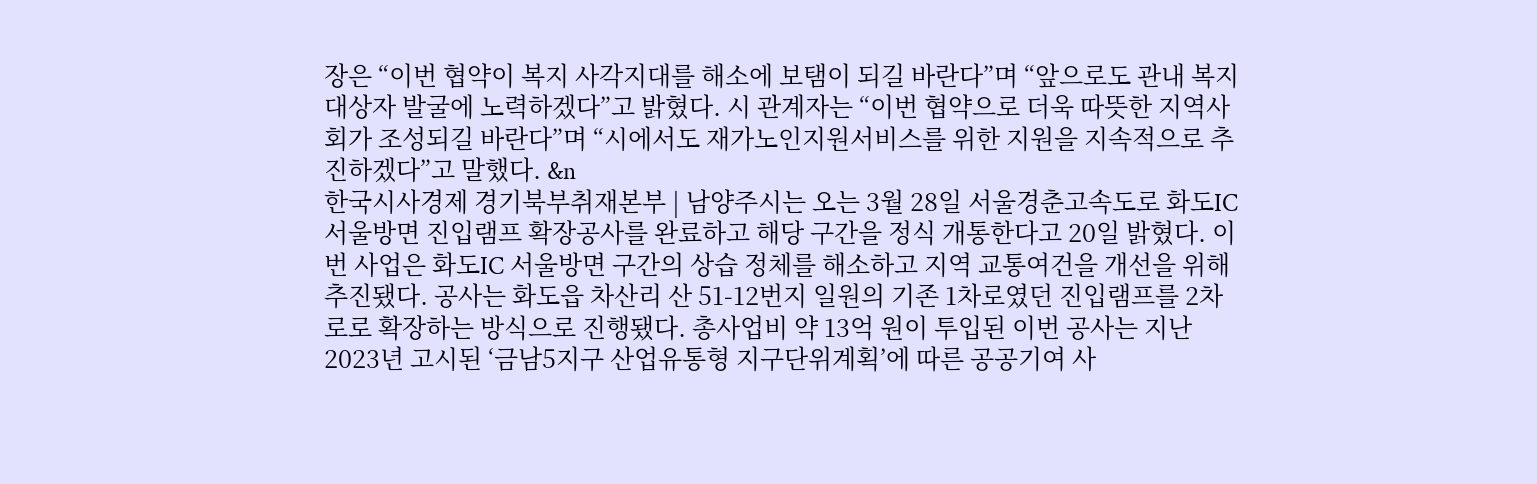장은 “이번 협약이 복지 사각지대를 해소에 보탬이 되길 바란다”며 “앞으로도 관내 복지대상자 발굴에 노력하겠다”고 밝혔다. 시 관계자는 “이번 협약으로 더욱 따뜻한 지역사회가 조성되길 바란다”며 “시에서도 재가노인지원서비스를 위한 지원을 지속적으로 추진하겠다”고 말했다. &n
한국시사경제 경기북부취재본부 | 남양주시는 오는 3월 28일 서울경춘고속도로 화도IC 서울방면 진입램프 확장공사를 완료하고 해당 구간을 정식 개통한다고 20일 밝혔다. 이번 사업은 화도IC 서울방면 구간의 상습 정체를 해소하고 지역 교통여건을 개선을 위해 추진됐다. 공사는 화도읍 차산리 산 51-12번지 일원의 기존 1차로였던 진입램프를 2차로로 확장하는 방식으로 진행됐다. 총사업비 약 13억 원이 투입된 이번 공사는 지난 2023년 고시된 ‘금남5지구 산업유통형 지구단위계획’에 따른 공공기여 사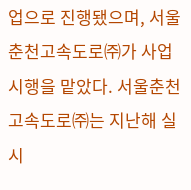업으로 진행됐으며, 서울춘천고속도로㈜가 사업시행을 맡았다. 서울춘천고속도로㈜는 지난해 실시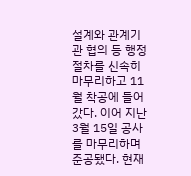설계와 관계기관 협의 등 행정 절차를 신속히 마무리하고 11월 착공에 들어갔다. 이어 지난 3월 15일 공사를 마무리하며 준공됐다. 현재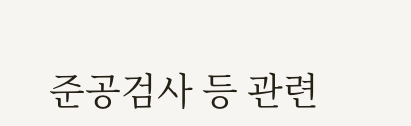준공검사 등 관련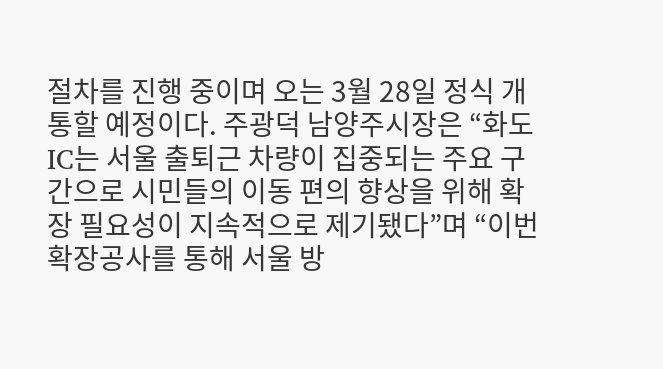절차를 진행 중이며 오는 3월 28일 정식 개통할 예정이다. 주광덕 남양주시장은 “화도IC는 서울 출퇴근 차량이 집중되는 주요 구간으로 시민들의 이동 편의 향상을 위해 확장 필요성이 지속적으로 제기됐다”며 “이번 확장공사를 통해 서울 방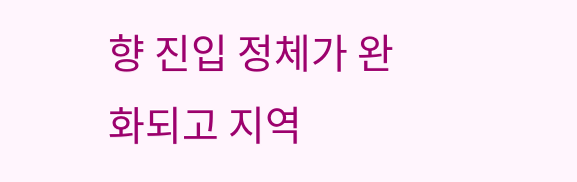향 진입 정체가 완화되고 지역